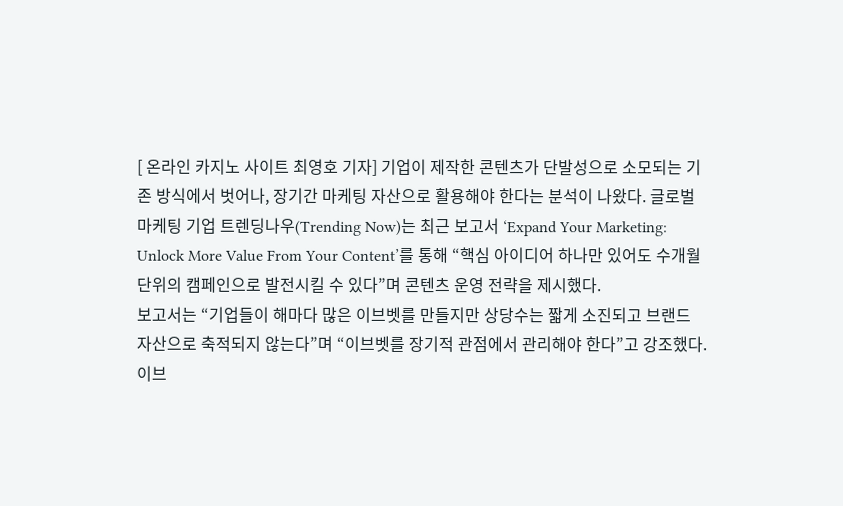[ 온라인 카지노 사이트 최영호 기자] 기업이 제작한 콘텐츠가 단발성으로 소모되는 기존 방식에서 벗어나, 장기간 마케팅 자산으로 활용해야 한다는 분석이 나왔다. 글로벌 마케팅 기업 트렌딩나우(Trending Now)는 최근 보고서 ‘Expand Your Marketing: Unlock More Value From Your Content’를 통해 “핵심 아이디어 하나만 있어도 수개월 단위의 캠페인으로 발전시킬 수 있다”며 콘텐츠 운영 전략을 제시했다.
보고서는 “기업들이 해마다 많은 이브벳를 만들지만 상당수는 짧게 소진되고 브랜드 자산으로 축적되지 않는다”며 “이브벳를 장기적 관점에서 관리해야 한다”고 강조했다.
이브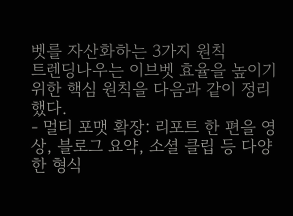벳를 자산화하는 3가지 원칙
트렌딩나우는 이브벳 효율을 높이기 위한 핵심 원칙을 다음과 같이 정리했다.
- 멀티 포맷 확장: 리포트 한 편을 영상, 블로그 요약, 소셜 클립 등 다양한 형식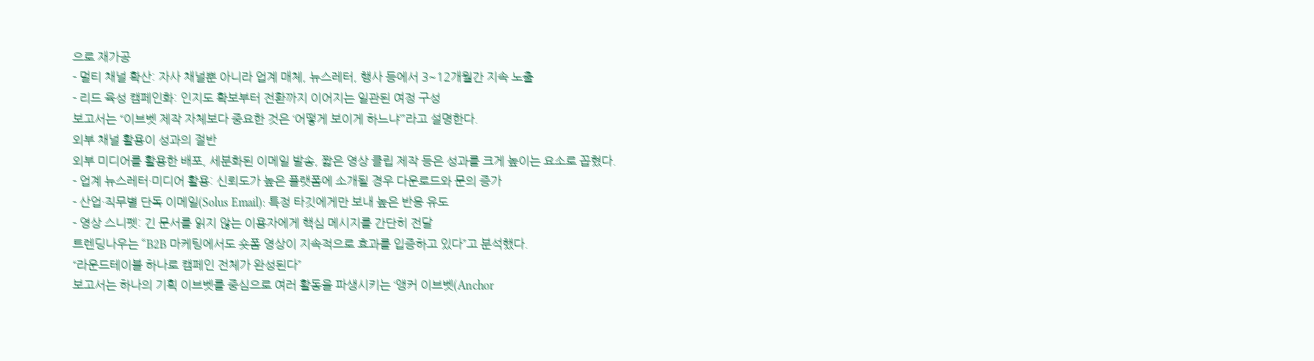으로 재가공
- 멀티 채널 확산: 자사 채널뿐 아니라 업계 매체, 뉴스레터, 행사 등에서 3~12개월간 지속 노출
- 리드 육성 캠페인화: 인지도 확보부터 전환까지 이어지는 일관된 여정 구성
보고서는 “이브벳 제작 자체보다 중요한 것은 ‘어떻게 보이게 하느냐’”라고 설명한다.
외부 채널 활용이 성과의 절반
외부 미디어를 활용한 배포, 세분화된 이메일 발송, 짧은 영상 클립 제작 등은 성과를 크게 높이는 요소로 꼽혔다.
- 업계 뉴스레터·미디어 활용: 신뢰도가 높은 플랫폼에 소개될 경우 다운로드와 문의 증가
- 산업·직무별 단독 이메일(Solus Email): 특정 타깃에게만 보내 높은 반응 유도
- 영상 스니펫: 긴 문서를 읽지 않는 이용자에게 핵심 메시지를 간단히 전달
트렌딩나우는 “B2B 마케팅에서도 숏폼 영상이 지속적으로 효과를 입증하고 있다”고 분석했다.
“라운드테이블 하나로 캠페인 전체가 완성된다”
보고서는 하나의 기획 이브벳를 중심으로 여러 활동을 파생시키는 ‘앵커 이브벳(Anchor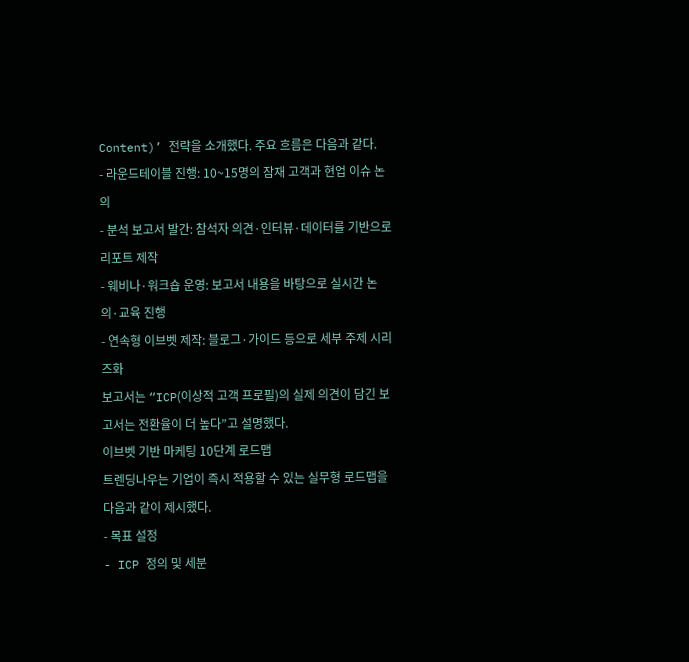Content)’ 전략을 소개했다. 주요 흐름은 다음과 같다.
- 라운드테이블 진행: 10~15명의 잠재 고객과 현업 이슈 논의
- 분석 보고서 발간: 참석자 의견·인터뷰·데이터를 기반으로 리포트 제작
- 웨비나·워크숍 운영: 보고서 내용을 바탕으로 실시간 논의·교육 진행
- 연속형 이브벳 제작: 블로그·가이드 등으로 세부 주제 시리즈화
보고서는 “ICP(이상적 고객 프로필)의 실제 의견이 담긴 보고서는 전환율이 더 높다”고 설명했다.
이브벳 기반 마케팅 10단계 로드맵
트렌딩나우는 기업이 즉시 적용할 수 있는 실무형 로드맵을 다음과 같이 제시했다.
- 목표 설정
- ICP 정의 및 세분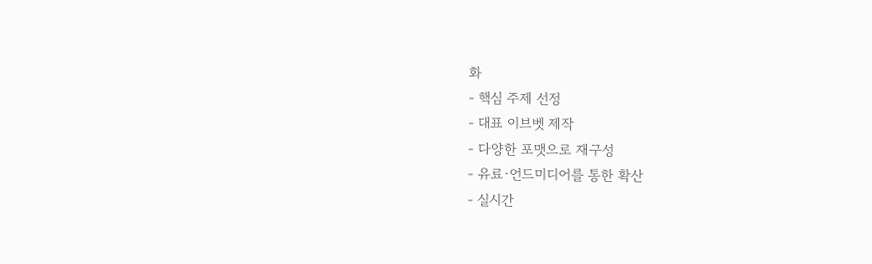화
- 핵심 주제 선정
- 대표 이브벳 제작
- 다양한 포맷으로 재구성
- 유료·언드미디어를 통한 확산
- 실시간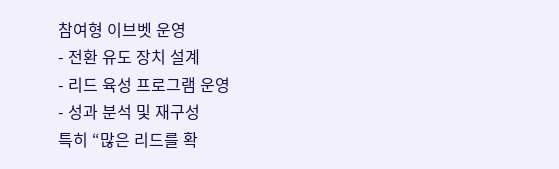참여형 이브벳 운영
- 전환 유도 장치 설계
- 리드 육성 프로그램 운영
- 성과 분석 및 재구성
특히 “많은 리드를 확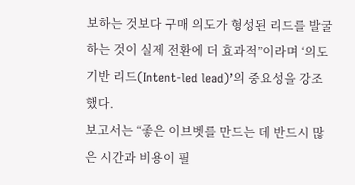보하는 것보다 구매 의도가 형성된 리드를 발굴하는 것이 실제 전환에 더 효과적”이라며 ‘의도 기반 리드(Intent-led lead)’의 중요성을 강조했다.
보고서는 “좋은 이브벳를 만드는 데 반드시 많은 시간과 비용이 필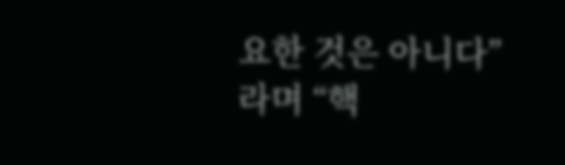요한 것은 아니다”라며 “핵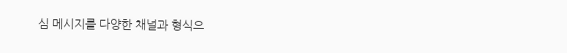심 메시지를 다양한 채널과 형식으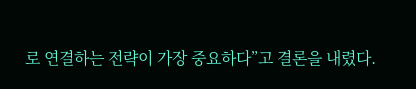로 연결하는 전략이 가장 중요하다”고 결론을 내렸다.